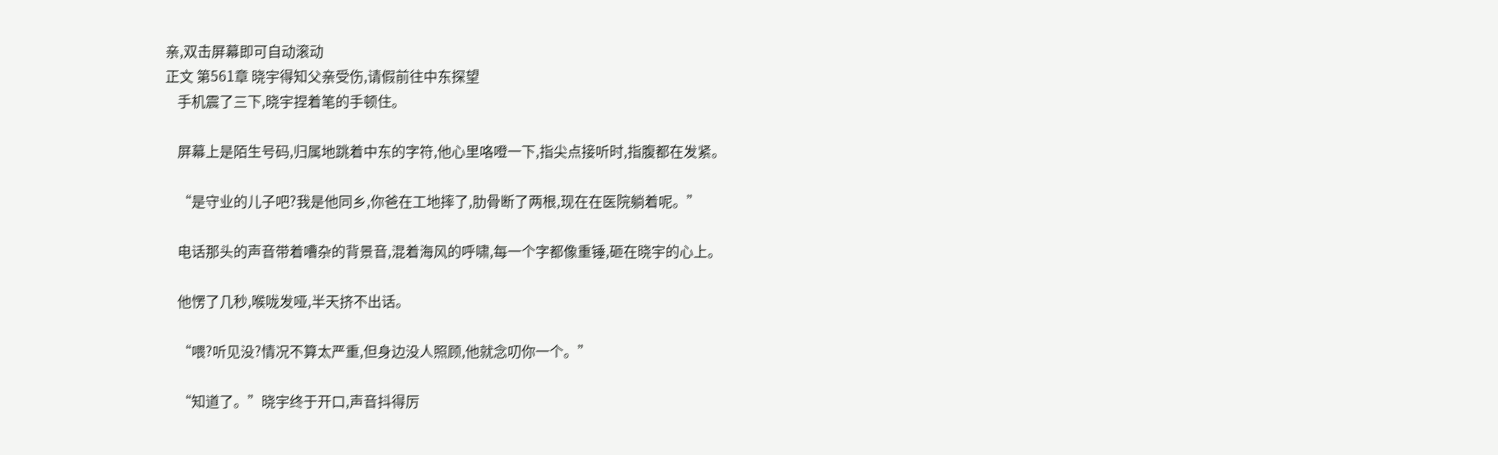亲,双击屏幕即可自动滚动
正文 第561章 晓宇得知父亲受伤,请假前往中东探望
    手机震了三下,晓宇捏着笔的手顿住。

    屏幕上是陌生号码,归属地跳着中东的字符,他心里咯噔一下,指尖点接听时,指腹都在发紧。

    “是守业的儿子吧?我是他同乡,你爸在工地摔了,肋骨断了两根,现在在医院躺着呢。”

    电话那头的声音带着嘈杂的背景音,混着海风的呼啸,每一个字都像重锤,砸在晓宇的心上。

    他愣了几秒,喉咙发哑,半天挤不出话。

    “喂?听见没?情况不算太严重,但身边没人照顾,他就念叨你一个。”

    “知道了。”晓宇终于开口,声音抖得厉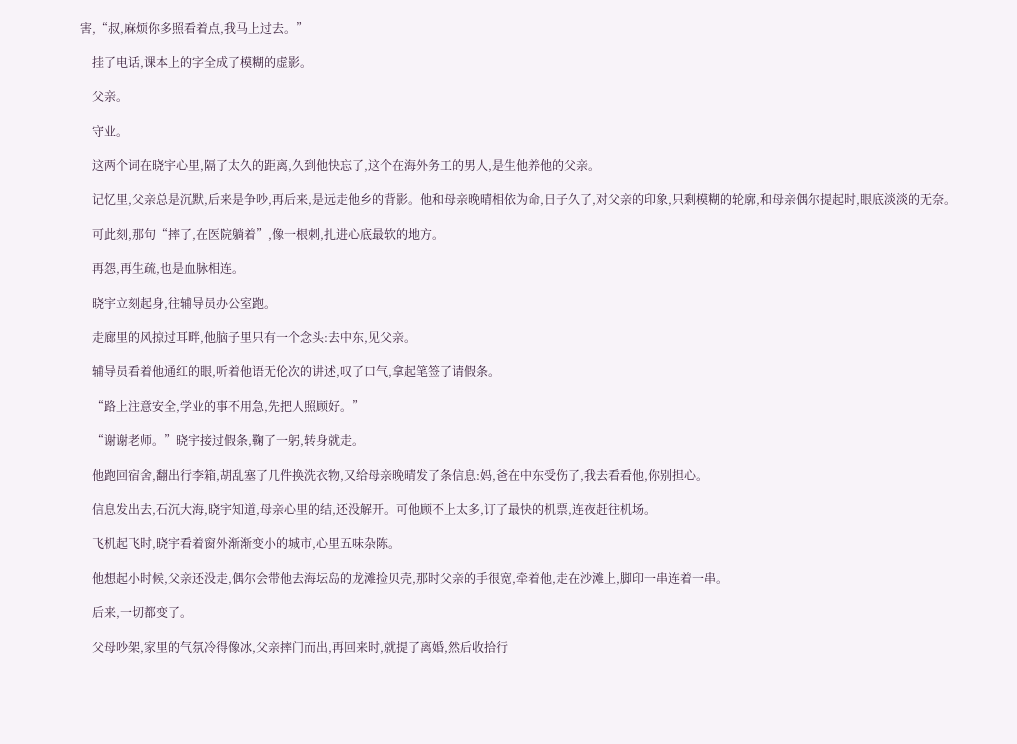害,“叔,麻烦你多照看着点,我马上过去。”

    挂了电话,课本上的字全成了模糊的虚影。

    父亲。

    守业。

    这两个词在晓宇心里,隔了太久的距离,久到他快忘了,这个在海外务工的男人,是生他养他的父亲。

    记忆里,父亲总是沉默,后来是争吵,再后来,是远走他乡的背影。他和母亲晚晴相依为命,日子久了,对父亲的印象,只剩模糊的轮廓,和母亲偶尔提起时,眼底淡淡的无奈。

    可此刻,那句“摔了,在医院躺着”,像一根刺,扎进心底最软的地方。

    再怨,再生疏,也是血脉相连。

    晓宇立刻起身,往辅导员办公室跑。

    走廊里的风掠过耳畔,他脑子里只有一个念头:去中东,见父亲。

    辅导员看着他通红的眼,听着他语无伦次的讲述,叹了口气,拿起笔签了请假条。

    “路上注意安全,学业的事不用急,先把人照顾好。”

    “谢谢老师。”晓宇接过假条,鞠了一躬,转身就走。

    他跑回宿舍,翻出行李箱,胡乱塞了几件换洗衣物,又给母亲晚晴发了条信息:妈,爸在中东受伤了,我去看看他,你别担心。

    信息发出去,石沉大海,晓宇知道,母亲心里的结,还没解开。可他顾不上太多,订了最快的机票,连夜赶往机场。

    飞机起飞时,晓宇看着窗外渐渐变小的城市,心里五味杂陈。

    他想起小时候,父亲还没走,偶尔会带他去海坛岛的龙滩捡贝壳,那时父亲的手很宽,牵着他,走在沙滩上,脚印一串连着一串。

    后来,一切都变了。

    父母吵架,家里的气氛冷得像冰,父亲摔门而出,再回来时,就提了离婚,然后收拾行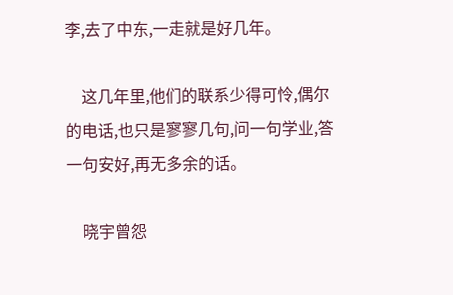李,去了中东,一走就是好几年。

    这几年里,他们的联系少得可怜,偶尔的电话,也只是寥寥几句,问一句学业,答一句安好,再无多余的话。

    晓宇曾怨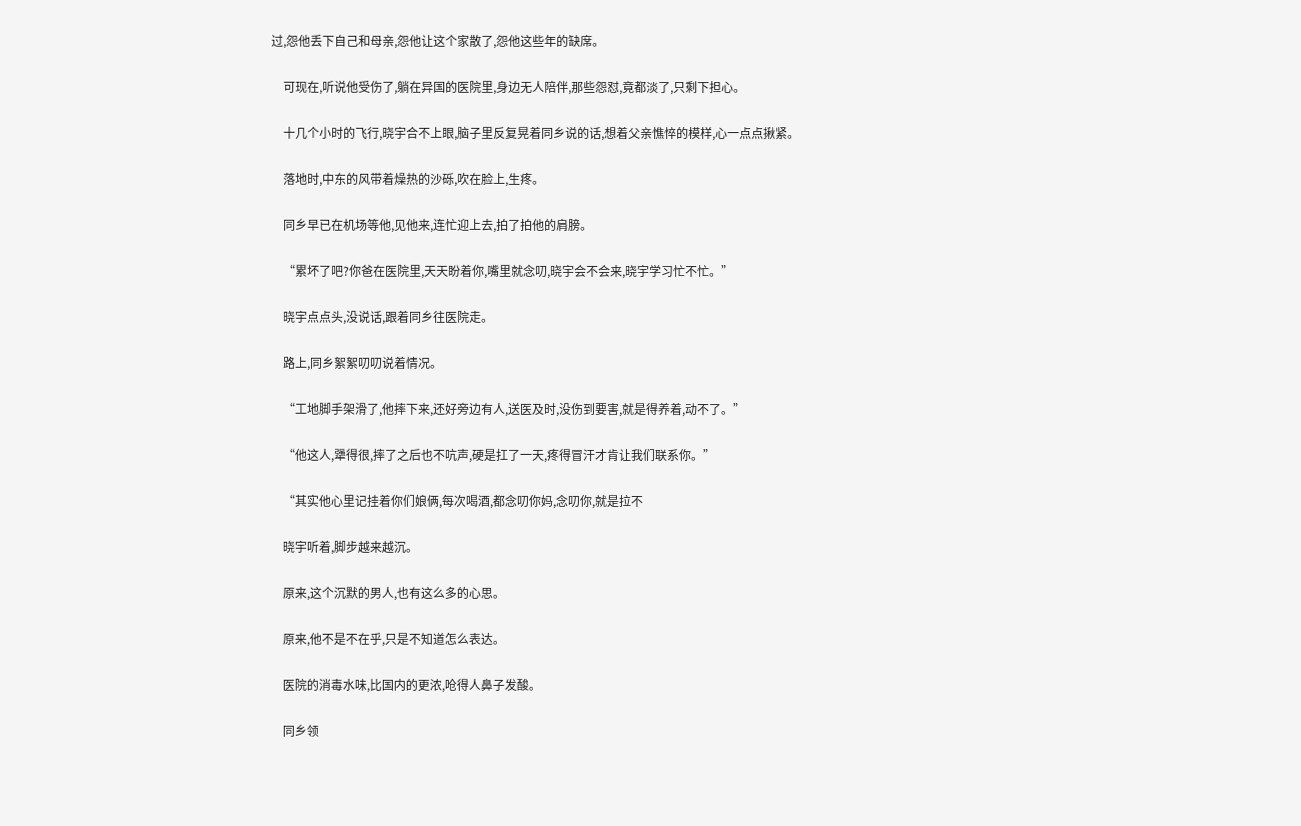过,怨他丢下自己和母亲,怨他让这个家散了,怨他这些年的缺席。

    可现在,听说他受伤了,躺在异国的医院里,身边无人陪伴,那些怨怼,竟都淡了,只剩下担心。

    十几个小时的飞行,晓宇合不上眼,脑子里反复晃着同乡说的话,想着父亲憔悴的模样,心一点点揪紧。

    落地时,中东的风带着燥热的沙砾,吹在脸上,生疼。

    同乡早已在机场等他,见他来,连忙迎上去,拍了拍他的肩膀。

    “累坏了吧?你爸在医院里,天天盼着你,嘴里就念叨,晓宇会不会来,晓宇学习忙不忙。”

    晓宇点点头,没说话,跟着同乡往医院走。

    路上,同乡絮絮叨叨说着情况。

    “工地脚手架滑了,他摔下来,还好旁边有人,送医及时,没伤到要害,就是得养着,动不了。”

    “他这人,犟得很,摔了之后也不吭声,硬是扛了一天,疼得冒汗才肯让我们联系你。”

    “其实他心里记挂着你们娘俩,每次喝酒,都念叨你妈,念叨你,就是拉不

    晓宇听着,脚步越来越沉。

    原来,这个沉默的男人,也有这么多的心思。

    原来,他不是不在乎,只是不知道怎么表达。

    医院的消毒水味,比国内的更浓,呛得人鼻子发酸。

    同乡领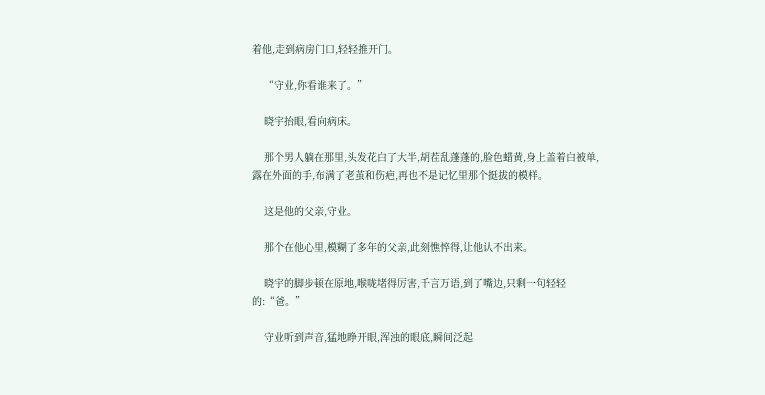着他,走到病房门口,轻轻推开门。

    “守业,你看谁来了。”

    晓宇抬眼,看向病床。

    那个男人躺在那里,头发花白了大半,胡茬乱蓬蓬的,脸色蜡黄,身上盖着白被单,露在外面的手,布满了老茧和伤疤,再也不是记忆里那个挺拔的模样。

    这是他的父亲,守业。

    那个在他心里,模糊了多年的父亲,此刻憔悴得,让他认不出来。

    晓宇的脚步顿在原地,喉咙堵得厉害,千言万语,到了嘴边,只剩一句轻轻的:“爸。”

    守业听到声音,猛地睁开眼,浑浊的眼底,瞬间泛起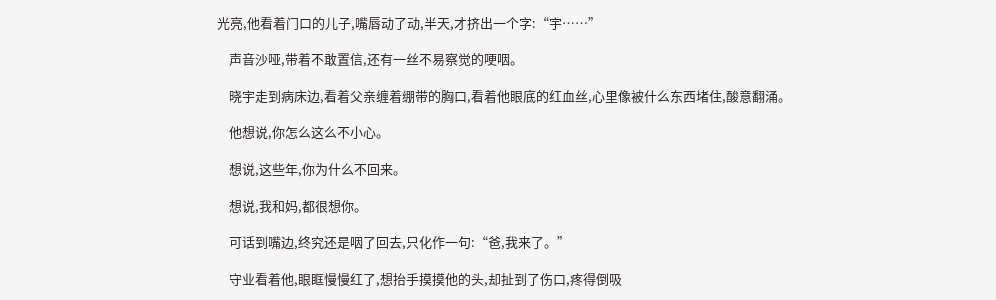光亮,他看着门口的儿子,嘴唇动了动,半天,才挤出一个字:“宇……”

    声音沙哑,带着不敢置信,还有一丝不易察觉的哽咽。

    晓宇走到病床边,看着父亲缠着绷带的胸口,看着他眼底的红血丝,心里像被什么东西堵住,酸意翻涌。

    他想说,你怎么这么不小心。

    想说,这些年,你为什么不回来。

    想说,我和妈,都很想你。

    可话到嘴边,终究还是咽了回去,只化作一句:“爸,我来了。”

    守业看着他,眼眶慢慢红了,想抬手摸摸他的头,却扯到了伤口,疼得倒吸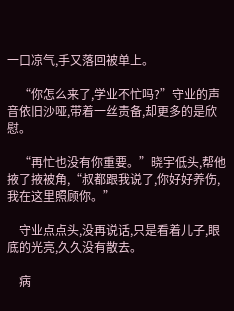一口凉气,手又落回被单上。

    “你怎么来了,学业不忙吗?”守业的声音依旧沙哑,带着一丝责备,却更多的是欣慰。

    “再忙也没有你重要。”晓宇低头,帮他掖了掖被角,“叔都跟我说了,你好好养伤,我在这里照顾你。”

    守业点点头,没再说话,只是看着儿子,眼底的光亮,久久没有散去。

    病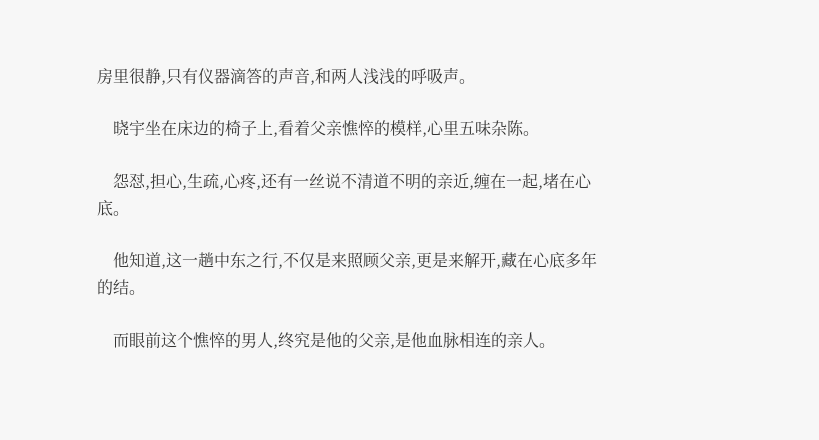房里很静,只有仪器滴答的声音,和两人浅浅的呼吸声。

    晓宇坐在床边的椅子上,看着父亲憔悴的模样,心里五味杂陈。

    怨怼,担心,生疏,心疼,还有一丝说不清道不明的亲近,缠在一起,堵在心底。

    他知道,这一趟中东之行,不仅是来照顾父亲,更是来解开,藏在心底多年的结。

    而眼前这个憔悴的男人,终究是他的父亲,是他血脉相连的亲人。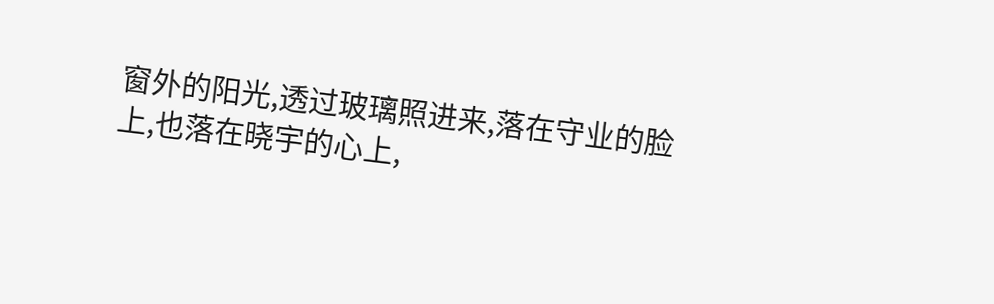窗外的阳光,透过玻璃照进来,落在守业的脸上,也落在晓宇的心上,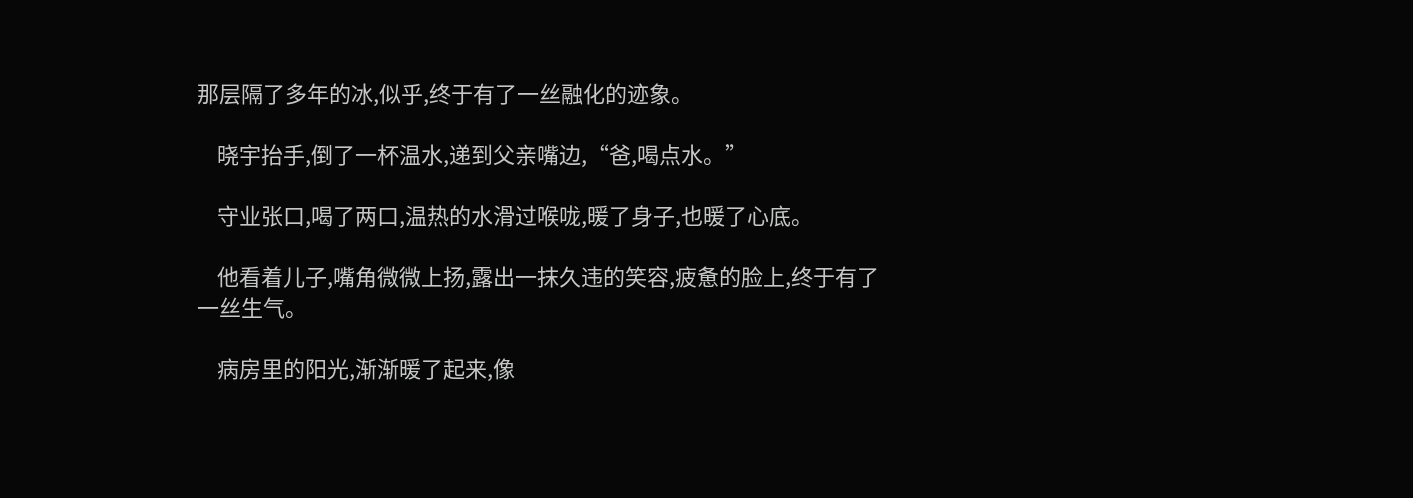那层隔了多年的冰,似乎,终于有了一丝融化的迹象。

    晓宇抬手,倒了一杯温水,递到父亲嘴边,“爸,喝点水。”

    守业张口,喝了两口,温热的水滑过喉咙,暖了身子,也暖了心底。

    他看着儿子,嘴角微微上扬,露出一抹久违的笑容,疲惫的脸上,终于有了一丝生气。

    病房里的阳光,渐渐暖了起来,像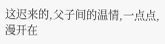这迟来的,父子间的温情,一点点,漫开在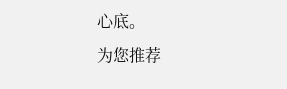心底。
为您推荐